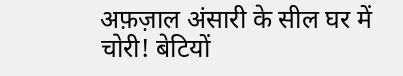अफ़ज़ाल अंसारी के सील घर में चोरी! बेटियों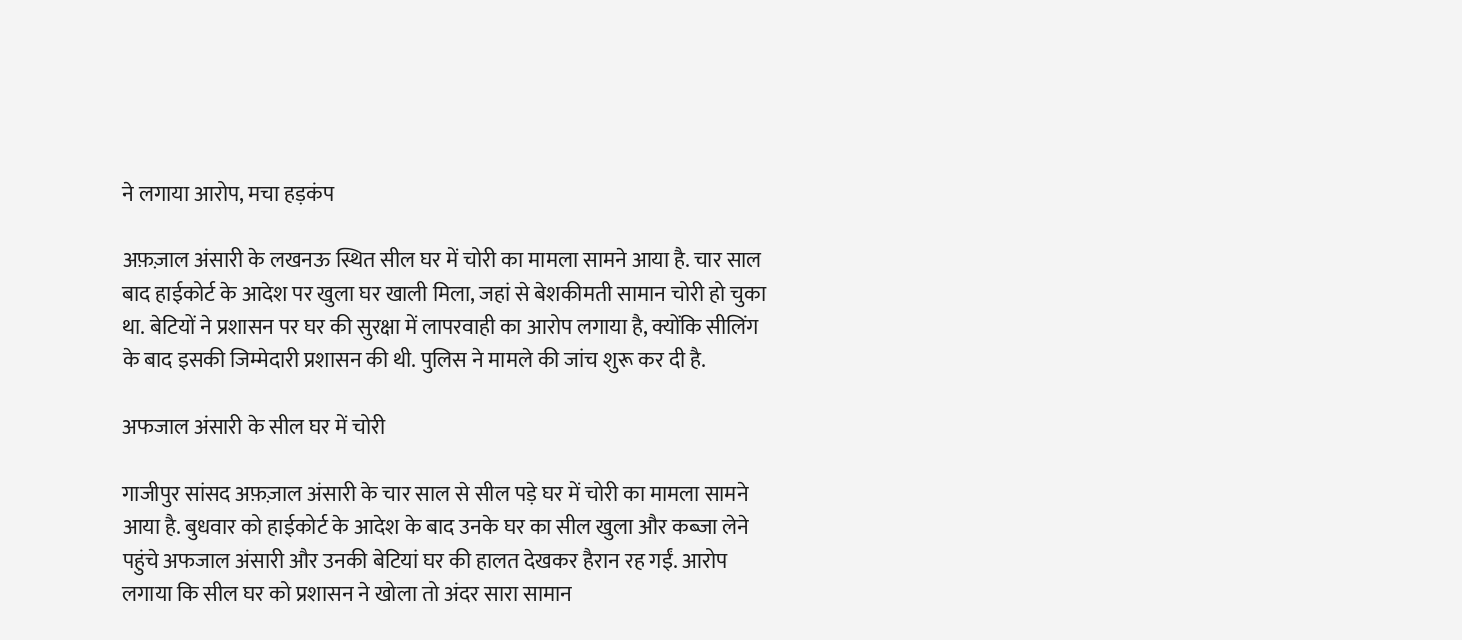ने लगाया आरोप, मचा हड़कंप

अफ़ज़ाल अंसारी के लखनऊ स्थित सील घर में चोरी का मामला सामने आया है. चार साल बाद हाईकोर्ट के आदेश पर खुला घर खाली मिला, जहां से बेशकीमती सामान चोरी हो चुका था. बेटियों ने प्रशासन पर घर की सुरक्षा में लापरवाही का आरोप लगाया है, क्योंकि सीलिंग के बाद इसकी जिम्मेदारी प्रशासन की थी. पुलिस ने मामले की जांच शुरू कर दी है.

अफजाल अंसारी के सील घर में चोरी

गाजीपुर सांसद अफ़ज़ाल अंसारी के चार साल से सील पड़े घर में चोरी का मामला सामने आया है. बुधवार को हाईकोर्ट के आदेश के बाद उनके घर का सील खुला और कब्जा लेने पहुंचे अफजाल अंसारी और उनकी बेटियां घर की हालत देखकर हैरान रह गईं. आरोप लगाया कि सील घर को प्रशासन ने खोला तो अंदर सारा सामान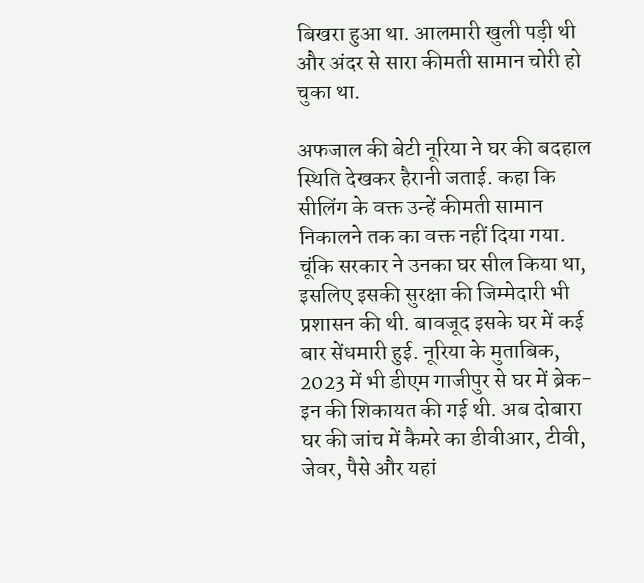बिखरा हुआ था. आलमारी खुली पड़ी थी और अंदर से सारा कीमती सामान चोरी हो चुका था.

अफजाल की बेटी नूरिया ने घर की बदहाल स्थिति देखकर हैरानी जताई. कहा कि सीलिंग के वक्त उन्हें कीमती सामान निकालने तक का वक्त नहीं दिया गया. चूंकि सरकार ने उनका घर सील किया था, इसलिए इसकी सुरक्षा की जिम्मेदारी भी प्रशासन की थी. बावजूद इसके घर में कई बार सेंधमारी हुई. नूरिया के मुताबिक, 2023 में भी डीएम गाजीपुर से घर में ब्रेक-इन की शिकायत की गई थी. अब दोबारा घर की जांच में कैमरे का डीवीआर, टीवी, जेवर, पैसे और यहां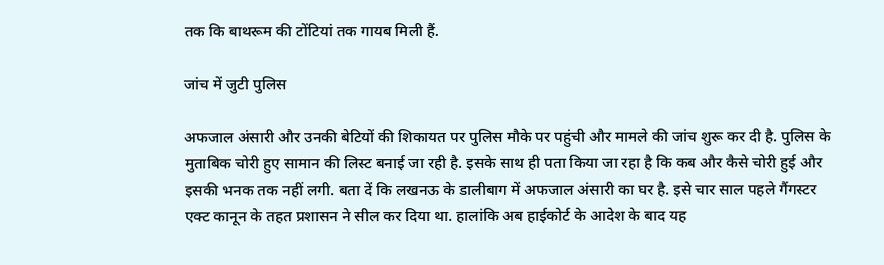तक कि बाथरूम की टोंटियां तक गायब मिली हैं.

जांच में जुटी पुलिस

अफजाल अंसारी और उनकी बेटियों की शिकायत पर पुलिस मौके पर पहुंची और मामले की जांच शुरू कर दी है. पुलिस के मुताबिक चोरी हुए सामान की लिस्ट बनाई जा रही है. इसके साथ ही पता किया जा रहा है कि कब और कैसे चोरी हुई और इसकी भनक तक नहीं लगी. बता दें कि लखनऊ के डालीबाग में अफजाल अंसारी का घर है. इसे चार साल पहले गैंगस्टर एक्ट कानून के तहत प्रशासन ने सील कर दिया था. हालांकि अब हाईकोर्ट के आदेश के बाद यह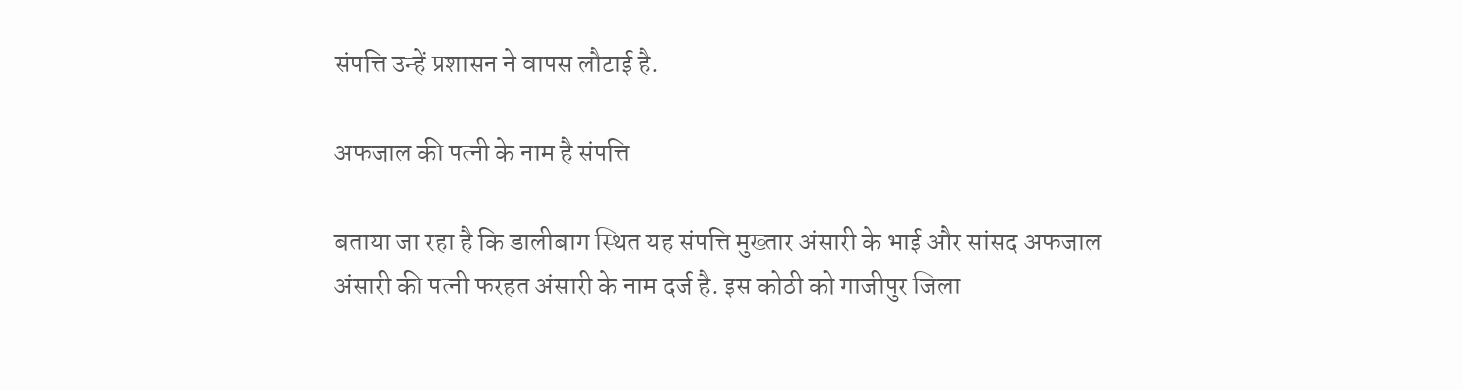संपत्ति उन्हें प्रशासन ने वापस लौटाई है.

अफजाल की पत्नी के नाम है संपत्ति

बताया जा रहा है कि डालीबाग स्थित यह संपत्ति मुख्तार अंसारी के भाई और सांसद अफजाल अंसारी की पत्नी फरहत अंसारी के नाम दर्ज है. इस कोठी को गाजीपुर जिला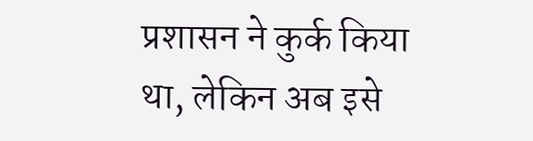प्रशासन ने कुर्क किया था, लेकिन अब इसे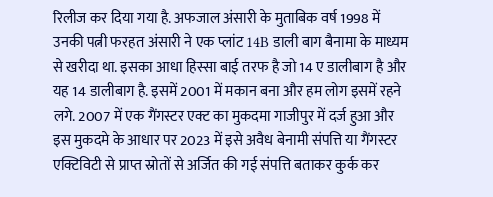रिलीज कर दिया गया है. अफजाल अंसारी के मुताबिक वर्ष 1998 में उनकी पत्नी फरहत अंसारी ने एक प्लांट 14B डाली बाग बैनामा के माध्यम से खरीदा था. इसका आधा हिस्सा बाई तरफ है जो 14 ए डालीबाग है और यह 14 डालीबाग है. इसमें 2001 में मकान बना और हम लोग इसमें रहने लगे. 2007 में एक गैंगस्टर एक्ट का मुकदमा गाजीपुर में दर्ज हुआ और इस मुकदमे के आधार पर 2023 में इसे अवैध बेनामी संपत्ति या गैंगस्टर एक्टिविटी से प्राप्त स्रोतों से अर्जित की गई संपत्ति बताकर कुर्क कर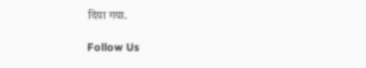दिया गया.

Follow Us